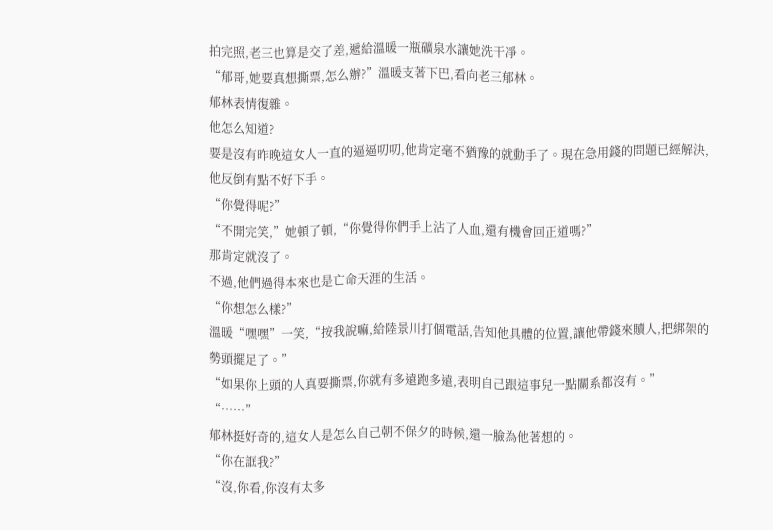拍完照,老三也算是交了差,遞給溫暖一瓶礦泉水讓她洗干凈。
“郁哥,她要真想撕票,怎么辦?”溫暖支著下巴,看向老三郁林。
郁林表情復雜。
他怎么知道?
要是沒有昨晚這女人一直的逼逼叨叨,他肯定毫不猶豫的就動手了。現在急用錢的問題已經解決,他反倒有點不好下手。
“你覺得呢?”
“不開完笑,”她頓了頓,“你覺得你們手上沾了人血,還有機會回正道嗎?”
那肯定就沒了。
不過,他們過得本來也是亡命天涯的生活。
“你想怎么樣?”
溫暖“嘿嘿”一笑,“按我說嘛,給陸景川打個電話,告知他具體的位置,讓他帶錢來贖人,把綁架的勢頭擺足了。”
“如果你上頭的人真要撕票,你就有多遠跑多遠,表明自己跟這事兒一點關系都沒有。”
“……”
郁林挺好奇的,這女人是怎么自己朝不保夕的時候,還一臉為他著想的。
“你在誆我?”
“沒,你看,你沒有太多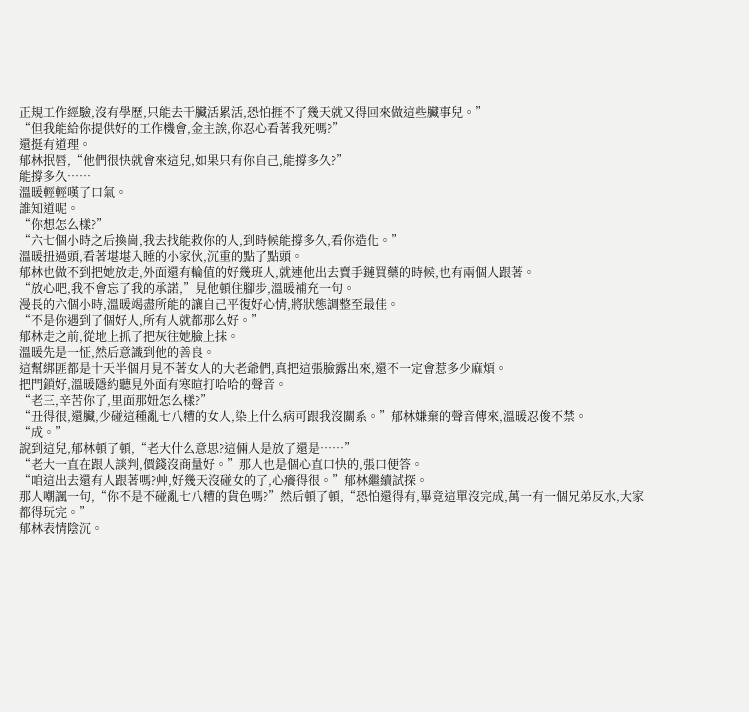正規工作經驗,沒有學歷,只能去干臟活累活,恐怕捱不了幾天就又得回來做這些臟事兒。”
“但我能給你提供好的工作機會,金主誒,你忍心看著我死嗎?”
還挺有道理。
郁林抿唇,“他們很快就會來這兒,如果只有你自己,能撐多久?”
能撐多久……
溫暖輕輕嘆了口氣。
誰知道呢。
“你想怎么樣?”
“六七個小時之后換崗,我去找能救你的人,到時候能撐多久,看你造化。”
溫暖扭過頭,看著堪堪入睡的小家伙,沉重的點了點頭。
郁林也做不到把她放走,外面還有輪值的好幾班人,就連他出去賣手鏈買藥的時候,也有兩個人跟著。
“放心吧,我不會忘了我的承諾,”見他頓住腳步,溫暖補充一句。
漫長的六個小時,溫暖竭盡所能的讓自己平復好心情,將狀態調整至最佳。
“不是你遇到了個好人,所有人就都那么好。”
郁林走之前,從地上抓了把灰往她臉上抹。
溫暖先是一怔,然后意識到他的善良。
這幫綁匪都是十天半個月見不著女人的大老爺們,真把這張臉露出來,還不一定會惹多少麻煩。
把門鎖好,溫暖隱約聽見外面有寒暄打哈哈的聲音。
“老三,辛苦你了,里面那妞怎么樣?”
“丑得很,還臟,少碰這種亂七八糟的女人,染上什么病可跟我沒關系。”郁林嫌棄的聲音傳來,溫暖忍俊不禁。
“成。”
說到這兒,郁林頓了頓,“老大什么意思?這倆人是放了還是……”
“老大一直在跟人談判,價錢沒商量好。”那人也是個心直口快的,張口便答。
“咱這出去還有人跟著嗎?艸,好幾天沒碰女的了,心癢得很。”郁林繼續試探。
那人嘲諷一句,“你不是不碰亂七八糟的貨色嗎?”然后頓了頓,“恐怕還得有,畢竟這單沒完成,萬一有一個兄弟反水,大家都得玩完。”
郁林表情陰沉。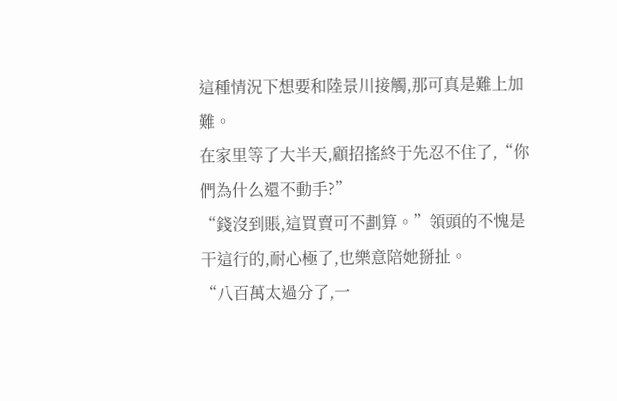這種情況下想要和陸景川接觸,那可真是難上加難。
在家里等了大半天,顧招搖終于先忍不住了,“你們為什么還不動手?”
“錢沒到賬,這買賣可不劃算。”領頭的不愧是干這行的,耐心極了,也樂意陪她掰扯。
“八百萬太過分了,一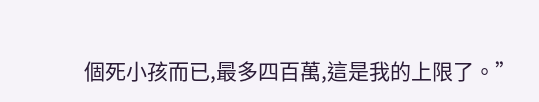個死小孩而已,最多四百萬,這是我的上限了。”